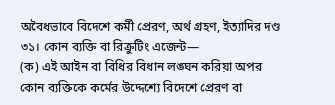অবৈধভাবে বিদেশে কর্মী প্রেরণ, অর্থ গ্রহণ, ইত্যাদির দণ্ড
৩১। কোন ব্যক্তি বা রিক্রুটিং এজেন্ট—
(ক) এই আইন বা বিধির বিধান লঙ্ঘন করিয়া অপর কোন ব্যক্তিকে কর্মের উদ্দেশ্যে বিদেশে প্রেরণ বা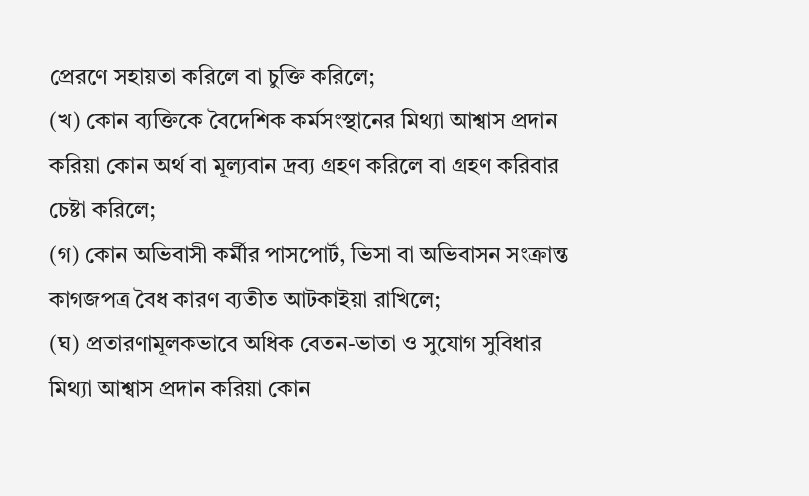প্রেরণে সহায়তা করিলে বা চুক্তি করিলে;
(খ) কোন ব্যক্তিকে বৈদেশিক কর্মসংস্থানের মিথ্যা আশ্বাস প্রদান করিয়া কোন অর্থ বা মূল্যবান দ্রব্য গ্রহণ করিলে বা গ্রহণ করিবার চেষ্টা করিলে;
(গ) কোন অভিবাসী কর্মীর পাসপোর্ট, ভিসা বা অভিবাসন সংক্রান্ত কাগজপত্র বৈধ কারণ ব্যতীত আটকাইয়া রাখিলে;
(ঘ) প্রতারণামূলকভাবে অধিক বেতন-ভাতা ও সুযোগ সুবিধার মিথ্যা আশ্বাস প্রদান করিয়া কোন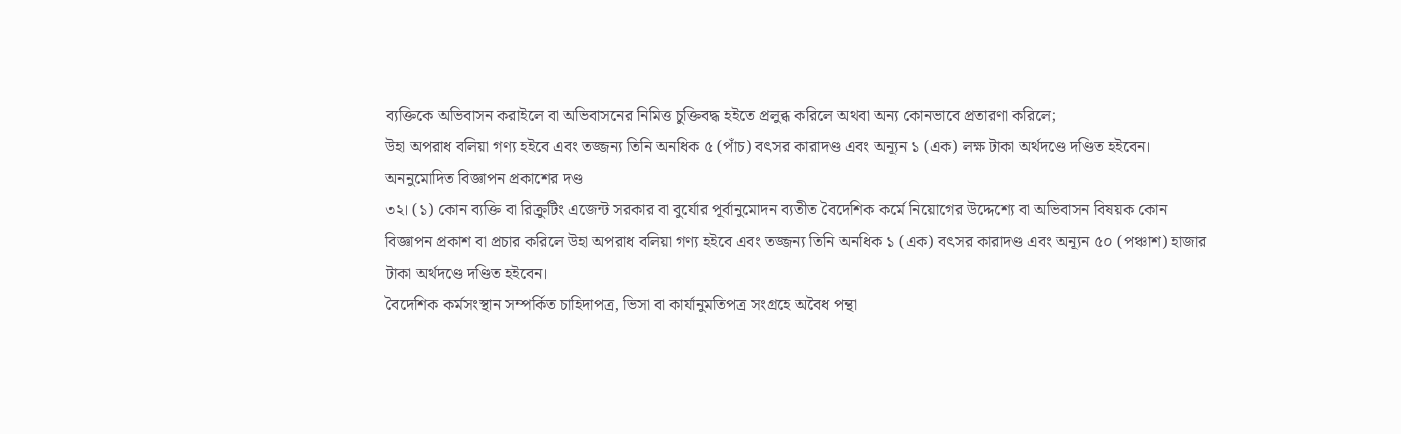ব্যক্তিকে অভিবাসন করাইলে বা অভিবাসনের নিমিত্ত চুক্তিবদ্ধ হইতে প্রলুব্ধ করিলে অথবা অন্য কোনভাবে প্রতারণা করিলে;
উহা অপরাধ বলিয়া গণ্য হইবে এবং তজ্জন্য তিনি অনধিক ৫ (পাঁচ) বৎসর কারাদণ্ড এবং অন্যূন ১ (এক) লক্ষ টাকা অর্থদণ্ডে দণ্ডিত হইবেন।
অননুমোদিত বিজ্ঞাপন প্রকাশের দণ্ড
৩২। (১) কোন ব্যক্তি বা রিক্রুটিং এজেন্ট সরকার বা বুর্যোর পূর্বানুমোদন ব্যতীত বৈদেশিক কর্মে নিয়োগের উদ্দেশ্যে বা অভিবাসন বিষয়ক কোন বিজ্ঞাপন প্রকাশ বা প্রচার করিলে উহা অপরাধ বলিয়া গণ্য হইবে এবং তজ্জন্য তিনি অনধিক ১ (এক) বৎসর কারাদণ্ড এবং অন্যূন ৫০ (পঞ্চাশ) হাজার টাকা অর্থদণ্ডে দণ্ডিত হইবেন।
বৈদেশিক কর্মসংস্থান সম্পর্কিত চাহিদাপত্র, ভিসা বা কার্যানুমতিপত্র সংগ্রহে অবৈধ পন্থা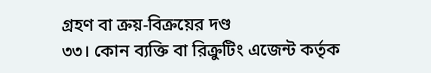গ্রহণ বা ক্রয়-বিক্রয়ের দণ্ড
৩৩। কোন ব্যক্তি বা রিক্রুটিং এজেন্ট কর্তৃক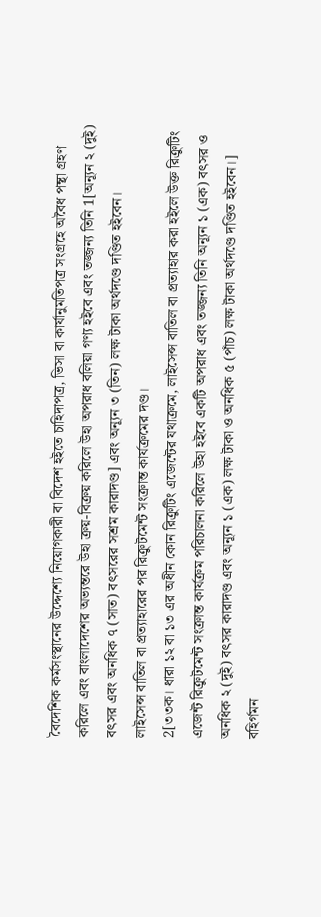বৈদেশিক কর্মসংস্থানের উদ্দেশ্যে নিয়োগকারী বা বিদেশ হইতে চাহিদাপত্র, ভিসা বা কার্যানুমতিপত্র সংগ্রহে অবৈধ পন্থা গ্রহণ করিলে এবং বাংলাদেশের অভ্যন্তরে উহা ক্রয়-বিক্রয় করিলে উহা অপরাধ বলিয়া গণ্য হইবে এবং তজ্জন্য তিনি 1[অন্যূন ২ (দুই) বৎসর এবং অনধিক ৭ (সাত) বৎসরের সশ্রম কারাদণ্ড] এবং অন্যূন ৩ (তিন) লক্ষ টাকা অর্থদণ্ডে দণ্ডিত হইবেন।
লাইসেন্স বাতিল বা প্রত্যাহারের পর রিক্রুটমেন্ট সংক্রান্ত কার্যক্রমের দণ্ড।
2[৩৩ক। ধারা ১২ বা ১৩ এর অধীন কোন রিক্রুটিং এজেন্টের যথাক্রমে, লাইসেন্স বাতিল বা প্রত্যাহার করা হইলে উক্ত রিক্রুটিং এজেন্ট রিক্রুটমেন্ট সংক্রান্ত কার্যক্রম পরিচালনা করিলে উহা হইবে একটি অপরাধ এবং তজ্জন্য তিনি অন্যূন ১ (এক) বৎসর ও অনধিক ২ (দুই) বৎসর কারাদণ্ড এবং অন্যূন ১ (এক) লক্ষ টাকা ও অনধিক ৫ (পাঁচ) লক্ষ টাকা অর্থদণ্ডে দণ্ডিত হইবেন।]
বহির্গমন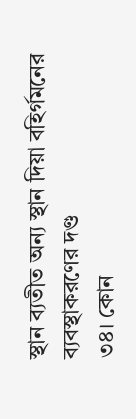স্থান ব্যতীত অন্য স্থান দিয়া বহির্গমনের ব্যবস্থাকরণের দণ্ড
৩৪। কোন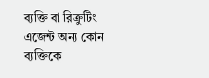ব্যক্তি বা রিক্রুটিং এজেন্ট অন্য কোন ব্যক্তিকে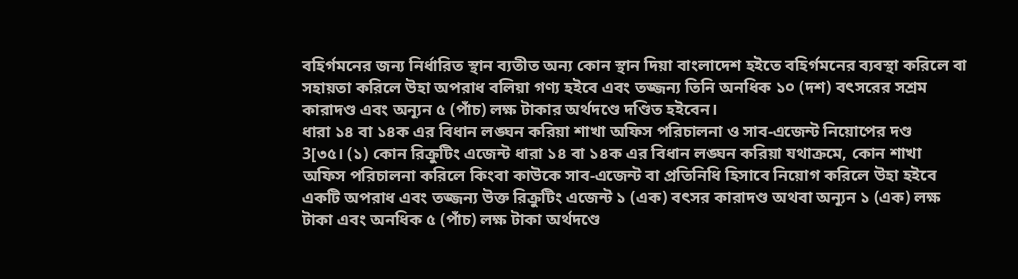বহির্গমনের জন্য নির্ধারিত স্থান ব্যতীত অন্য কোন স্থান দিয়া বাংলাদেশ হইতে বহির্গমনের ব্যবস্থা করিলে বা সহায়তা করিলে উহা অপরাধ বলিয়া গণ্য হইবে এবং তজ্জন্য তিনি অনধিক ১০ (দশ) বৎসরের সশ্রম কারাদণ্ড এবং অন্যূন ৫ (পাঁচ) লক্ষ টাকার অর্থদণ্ডে দণ্ডিত হইবেন।
ধারা ১৪ বা ১৪ক এর বিধান লঙ্ঘন করিয়া শাখা অফিস পরিচালনা ও সাব-এজেন্ট নিয়োপের দণ্ড
3[৩৫। (১) কোন রিক্রুটিং এজেন্ট ধারা ১৪ বা ১৪ক এর বিধান লঙ্ঘন করিয়া যথাক্রমে, কোন শাখা অফিস পরিচালনা করিলে কিংবা কাউকে সাব-এজেন্ট বা প্রতিনিধি হিসাবে নিয়োগ করিলে উহা হইবে একটি অপরাধ এবং তজ্জন্য উক্ত রিক্রুটিং এজেন্ট ১ (এক) বৎসর কারাদণ্ড অথবা অন্যূন ১ (এক) লক্ষ টাকা এবং অনধিক ৫ (পাঁচ) লক্ষ টাকা অর্থদণ্ডে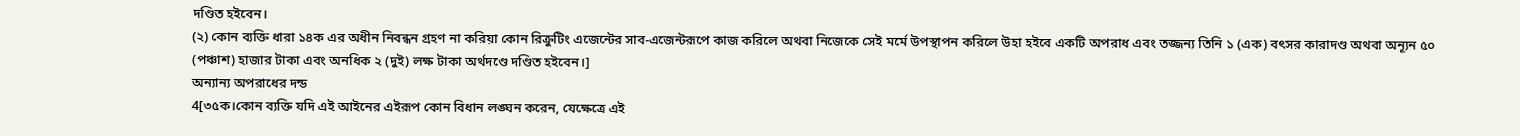দণ্ডিত হইবেন।
(২) কোন ব্যক্তি ধারা ১৪ক এর অধীন নিবন্ধন গ্রহণ না করিয়া কোন রিক্রুটিং এজেন্টের সাব-এজেন্টরূপে কাজ করিলে অথবা নিজেকে সেই মর্মে উপস্থাপন করিলে উহা হইবে একটি অপরাধ এবং তজ্জন্য তিনি ১ (এক) বৎসর কারাদণ্ড অথবা অন্যূন ৫০ (পঞ্চাশ) হাজার টাকা এবং অনধিক ২ (দুই) লক্ষ টাকা অর্থদণ্ডে দণ্ডিত হইবেন।]
অন্যান্য অপরাধের দন্ড
4[৩৫ক।কোন ব্যক্তি যদি এই আইনের এইরূপ কোন বিধান লঙ্ঘন করেন, যেক্ষেত্রে এই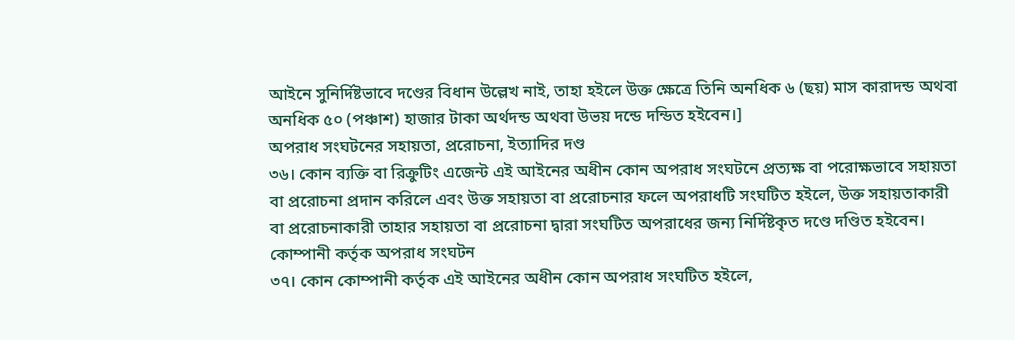আইনে সুনির্দিষ্টভাবে দণ্ডের বিধান উল্লেখ নাই, তাহা হইলে উক্ত ক্ষেত্রে তিনি অনধিক ৬ (ছয়) মাস কারাদন্ড অথবা অনধিক ৫০ (পঞ্চাশ) হাজার টাকা অর্থদন্ড অথবা উভয় দন্ডে দন্ডিত হইবেন।]
অপরাধ সংঘটনের সহায়তা, প্ররোচনা, ইত্যাদির দণ্ড
৩৬। কোন ব্যক্তি বা রিক্রুটিং এজেন্ট এই আইনের অধীন কোন অপরাধ সংঘটনে প্রত্যক্ষ বা পরোক্ষভাবে সহায়তা বা প্ররোচনা প্রদান করিলে এবং উক্ত সহায়তা বা প্ররোচনার ফলে অপরাধটি সংঘটিত হইলে, উক্ত সহায়তাকারী বা প্ররোচনাকারী তাহার সহায়তা বা প্ররোচনা দ্বারা সংঘটিত অপরাধের জন্য নির্দিষ্টকৃত দণ্ডে দণ্ডিত হইবেন।
কোম্পানী কর্তৃক অপরাধ সংঘটন
৩৭। কোন কোম্পানী কর্তৃক এই আইনের অধীন কোন অপরাধ সংঘটিত হইলে,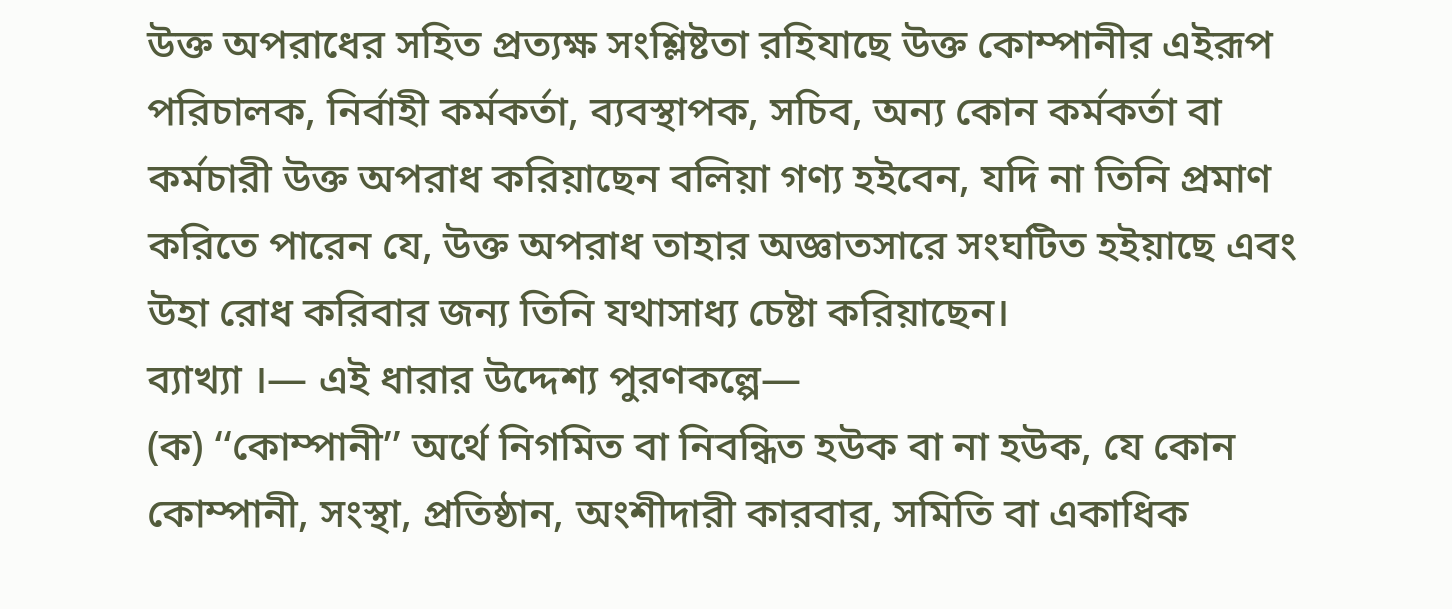উক্ত অপরাধের সহিত প্রত্যক্ষ সংশ্লিষ্টতা রহিযাছে উক্ত কোম্পানীর এইরূপ পরিচালক, নির্বাহী কর্মকর্তা, ব্যবস্থাপক, সচিব, অন্য কোন কর্মকর্তা বা কর্মচারী উক্ত অপরাধ করিয়াছেন বলিয়া গণ্য হইবেন, যদি না তিনি প্রমাণ করিতে পারেন যে, উক্ত অপরাধ তাহার অজ্ঞাতসারে সংঘটিত হইয়াছে এবং উহা রোধ করিবার জন্য তিনি যথাসাধ্য চেষ্টা করিয়াছেন।
ব্যাখ্যা ।— এই ধারার উদ্দেশ্য পুরণকল্পে—
(ক) ‘‘কোম্পানী’’ অর্থে নিগমিত বা নিবন্ধিত হউক বা না হউক, যে কোন কোম্পানী, সংস্থা, প্রতিষ্ঠান, অংশীদারী কারবার, সমিতি বা একাধিক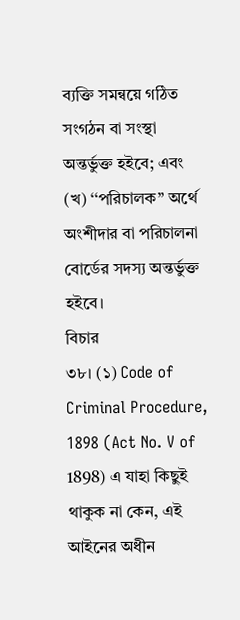ব্যক্তি সমন্বয়ে গঠিত সংগঠন বা সংস্থা অন্তর্ভুক্ত হইবে; এবং
(খ) ‘‘পরিচালক’’ অর্থে অংশীদার বা পরিচালনা বোর্ডের সদস্য অন্তর্ভুক্ত হইবে।
বিচার
৩৮। (১) Code of Criminal Procedure, 1898 (Act No. V of 1898) এ যাহা কিছুই থাকুক না কেন, এই আইনের অধীন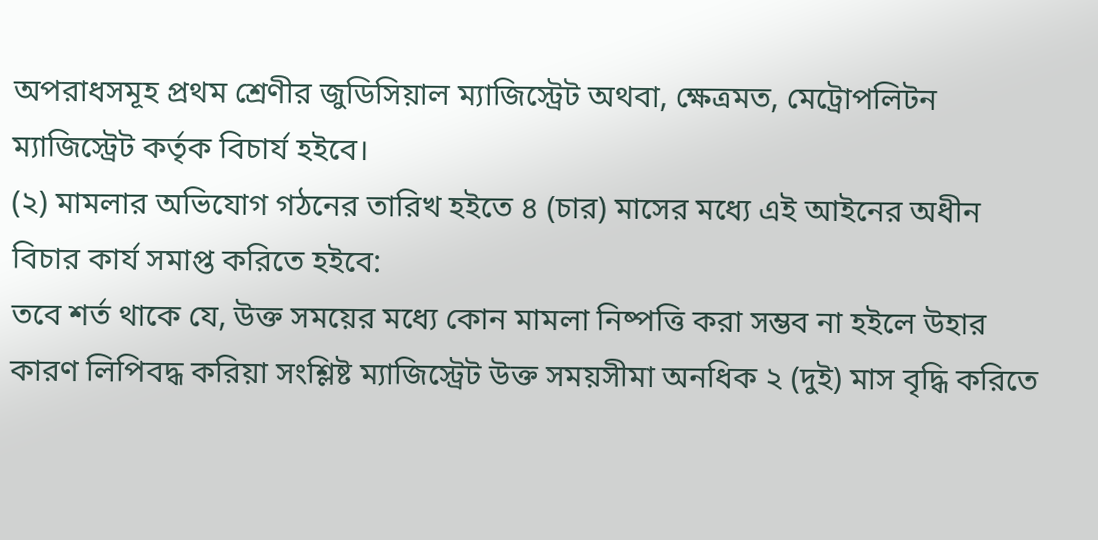অপরাধসমূহ প্রথম শ্রেণীর জুডিসিয়াল ম্যাজিস্ট্রেট অথবা, ক্ষেত্রমত, মেট্রোপলিটন ম্যাজিস্ট্রেট কর্তৃক বিচার্য হইবে।
(২) মামলার অভিযোগ গঠনের তারিখ হইতে ৪ (চার) মাসের মধ্যে এই আইনের অধীন বিচার কার্য সমাপ্ত করিতে হইবে:
তবে শর্ত থাকে যে, উক্ত সময়ের মধ্যে কোন মামলা নিষ্পত্তি করা সম্ভব না হইলে উহার কারণ লিপিবদ্ধ করিয়া সংশ্লিষ্ট ম্যাজিস্ট্রেট উক্ত সময়সীমা অনধিক ২ (দুই) মাস বৃদ্ধি করিতে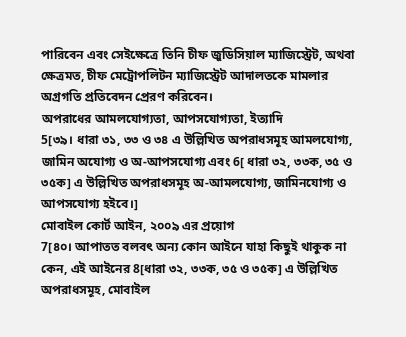পারিবেন এবং সেইক্ষেত্রে তিনি চীফ জুডিসিয়াল ম্যাজিস্ট্রেট, অথবা ক্ষেত্রমত, চীফ মেট্রোপলিটন ম্যাজিস্ট্রেট আদালতকে মামলার অগ্রগতি প্রতিবেদন প্রেরণ করিবেন।
অপরাধের আমলযোগ্যতা, আপসযোগ্যতা, ইত্যাদি
5[৩৯। ধারা ৩১, ৩৩ ও ৩৪ এ উল্লিখিত অপরাধসমূহ আমলযোগ্য, জামিন অযোগ্য ও অ-আপসযোগ্য এবং 6[ ধারা ৩২, ৩৩ক, ৩৫ ও ৩৫ক] এ উল্লিখিত অপরাধসমূহ অ-আমলযোগ্য, জামিনযোগ্য ও আপসযোগ্য হইবে।]
মোবাইল কোর্ট আইন, ২০০৯ এর প্রয়োগ
7[৪০। আপাতত বলবৎ অন্য কোন আইনে যাহা কিছুই থাকুক না কেন, এই আইনের 8[ধারা ৩২, ৩৩ক, ৩৫ ও ৩৫ক] এ উল্লিখিত অপরাধসমূহ, মোবাইল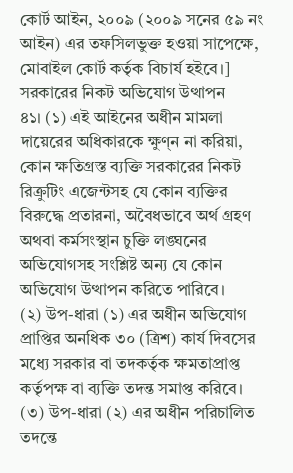কোর্ট আইন, ২০০৯ (২০০৯ সনের ৫৯ নং আইন) এর তফসিলভুক্ত হওয়া সাপেক্ষে, মোবাইল কোর্ট কর্তৃক বিচার্য হইবে।]
সরকারের নিকট অভিযোগ উত্থাপন
৪১। (১) এই আইনের অধীন মামলা দায়েরের অধিকারকে ক্ষুণ্ন না করিয়া, কোন ক্ষতিগ্রস্ত ব্যক্তি সরকারের নিকট রিক্রুটিং এজেন্টসহ যে কোন ব্যক্তির বিরুদ্ধে প্রতারনা, অবৈধভাবে অর্থ গ্রহণ অথবা কর্মসংস্থান চুক্তি লঙ্ঘনের অভিযোগসহ সংশ্লিষ্ট অন্য যে কোন অভিযোগ উত্থাপন করিতে পারিবে।
(২) উপ-ধারা (১) এর অধীন অভিযোগ প্রাপ্তির অনধিক ৩০ (ত্রিশ) কার্য দিবসের মধ্যে সরকার বা তদকর্তৃক ক্ষমতাপ্রাপ্ত কর্তৃপক্ষ বা ব্যক্তি তদন্ত সমাপ্ত করিবে।
(৩) উপ-ধারা (২) এর অধীন পরিচালিত তদন্তে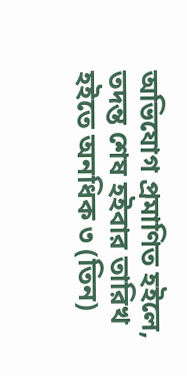অভিযোগ প্রমাণিত হইলে, তদন্ত শেষ হইবার তারিখ হইতে অনধিক ৩ (তিন)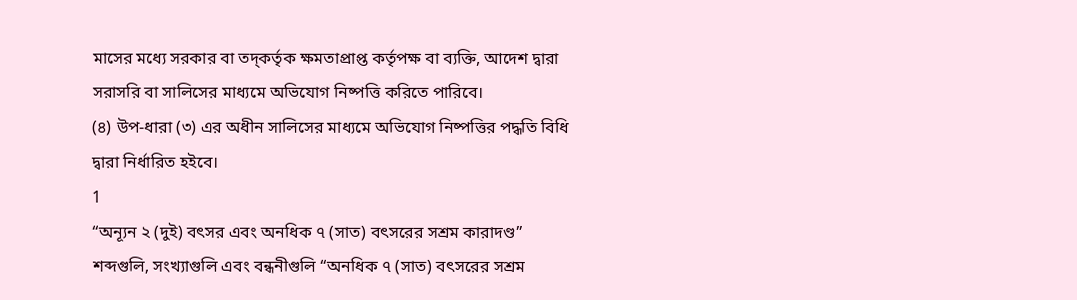মাসের মধ্যে সরকার বা তদ্কর্তৃক ক্ষমতাপ্রাপ্ত কর্তৃপক্ষ বা ব্যক্তি, আদেশ দ্বারা সরাসরি বা সালিসের মাধ্যমে অভিযোগ নিষ্পত্তি করিতে পারিবে।
(৪) উপ-ধারা (৩) এর অধীন সালিসের মাধ্যমে অভিযোগ নিষ্পত্তির পদ্ধতি বিধি দ্বারা নির্ধারিত হইবে।
1
“অন্যূন ২ (দুই) বৎসর এবং অনধিক ৭ (সাত) বৎসরের সশ্রম কারাদণ্ড” শব্দগুলি, সংখ্যাগুলি এবং বন্ধনীগুলি “অনধিক ৭ (সাত) বৎসরের সশ্রম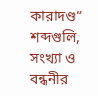কারাদণ্ড” শব্দগুলি, সংখ্যা ও বন্ধনীর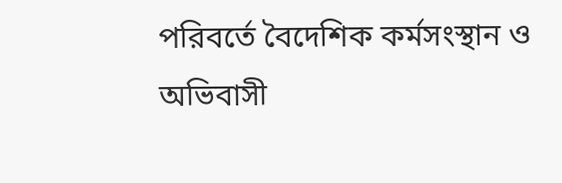পরিবর্তে বৈদেশিক কর্মসংস্থান ও অভিবাসী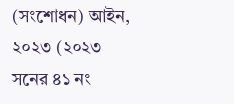(সংশোধন) আইন, ২০২৩ (২০২৩ সনের ৪১ নং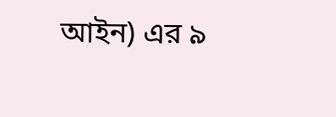আইন) এর ৯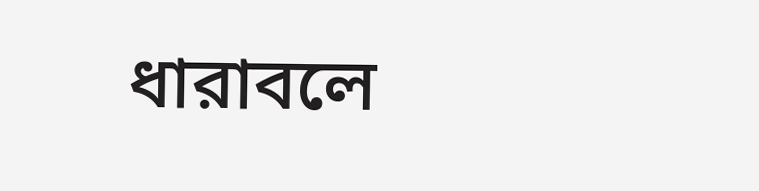ধারাবলে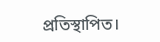প্রতিস্থাপিত।